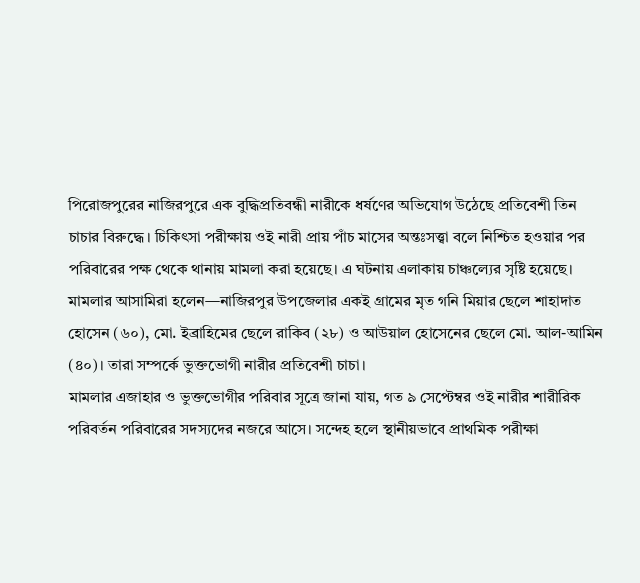পিরোজপুরের নাজিরপুরে এক বুদ্ধিপ্রতিবন্ধী নারীকে ধর্ষণের অভিযোগ উঠেছে প্রতিবেশী তিন চাচার বিরুদ্ধে। চিকিৎসা পরীক্ষায় ওই নারী প্রায় পাঁচ মাসের অন্তঃসত্ত্বা বলে নিশ্চিত হওয়ার পর পরিবারের পক্ষ থেকে থানায় মামলা করা হয়েছে। এ ঘটনায় এলাকায় চাঞ্চল্যের সৃষ্টি হয়েছে।
মামলার আসামিরা হলেন—নাজিরপুর উপজেলার একই গ্রামের মৃত গনি মিয়ার ছেলে শাহাদাত হোসেন (৬০), মো. ইব্রাহিমের ছেলে রাকিব (২৮) ও আউয়াল হোসেনের ছেলে মো. আল-আমিন (৪০)। তারা সম্পর্কে ভুক্তভোগী নারীর প্রতিবেশী চাচা।
মামলার এজাহার ও ভুক্তভোগীর পরিবার সূত্রে জানা যায়, গত ৯ সেপ্টেম্বর ওই নারীর শারীরিক পরিবর্তন পরিবারের সদস্যদের নজরে আসে। সন্দেহ হলে স্থানীয়ভাবে প্রাথমিক পরীক্ষা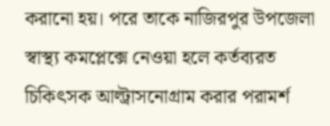করানো হয়। পরে তাকে নাজিরপুর উপজেলা স্বাস্থ্য কমপ্লেক্সে নেওয়া হলে কর্তব্যরত চিকিৎসক আল্ট্রাসনোগ্রাম করার পরামর্শ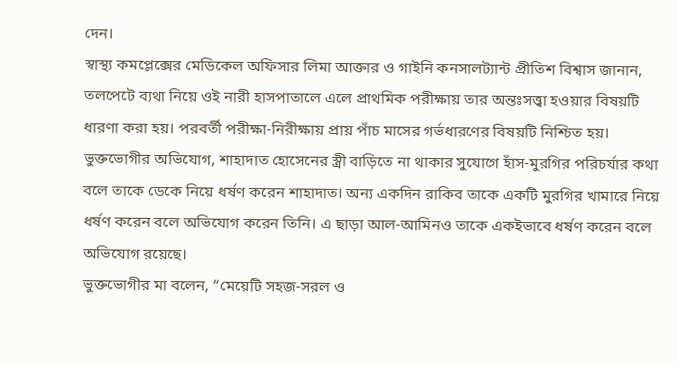দেন।
স্বাস্থ্য কমপ্লেক্সের মেডিকেল অফিসার লিমা আক্তার ও গাইনি কনসালট্যান্ট প্রীতিশ বিশ্বাস জানান, তলপেটে ব্যথা নিয়ে ওই নারী হাসপাতালে এলে প্রাথমিক পরীক্ষায় তার অন্তঃসত্ত্বা হওয়ার বিষয়টি ধারণা করা হয়। পরবর্তী পরীক্ষা-নিরীক্ষায় প্রায় পাঁচ মাসের গর্ভধারণের বিষয়টি নিশ্চিত হয়।
ভুক্তভোগীর অভিযোগ, শাহাদাত হোসেনের স্ত্রী বাড়িতে না থাকার সুযোগে হাঁস-মুরগির পরিচর্যার কথা বলে তাকে ডেকে নিয়ে ধর্ষণ করেন শাহাদাত। অন্য একদিন রাকিব তাকে একটি মুরগির খামারে নিয়ে ধর্ষণ করেন বলে অভিযোগ করেন তিনি। এ ছাড়া আল-আমিনও তাকে একইভাবে ধর্ষণ করেন বলে অভিযোগ রয়েছে।
ভুক্তভোগীর মা বলেন, “মেয়েটি সহজ-সরল ও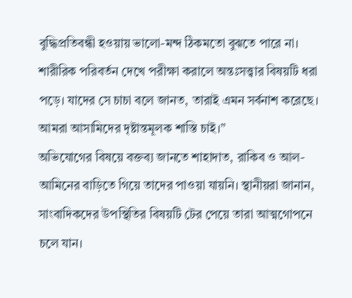বুদ্ধিপ্রতিবন্ধী হওয়ায় ভালো-মন্দ ঠিকমতো বুঝতে পারে না। শারীরিক পরিবর্তন দেখে পরীক্ষা করালে অন্তঃসত্ত্বার বিষয়টি ধরা পড়ে। যাদের সে চাচা বলে জানত, তারাই এমন সর্বনাশ করেছে। আমরা আসামিদের দৃষ্টান্তমূলক শাস্তি চাই।”
অভিযোগের বিষয়ে বক্তব্য জানতে শাহাদাত, রাকিব ও আল-আমিনের বাড়িতে গিয়ে তাদের পাওয়া যায়নি। স্থানীয়রা জানান, সাংবাদিকদের উপস্থিতির বিষয়টি টের পেয়ে তারা আত্মগোপনে চলে যান।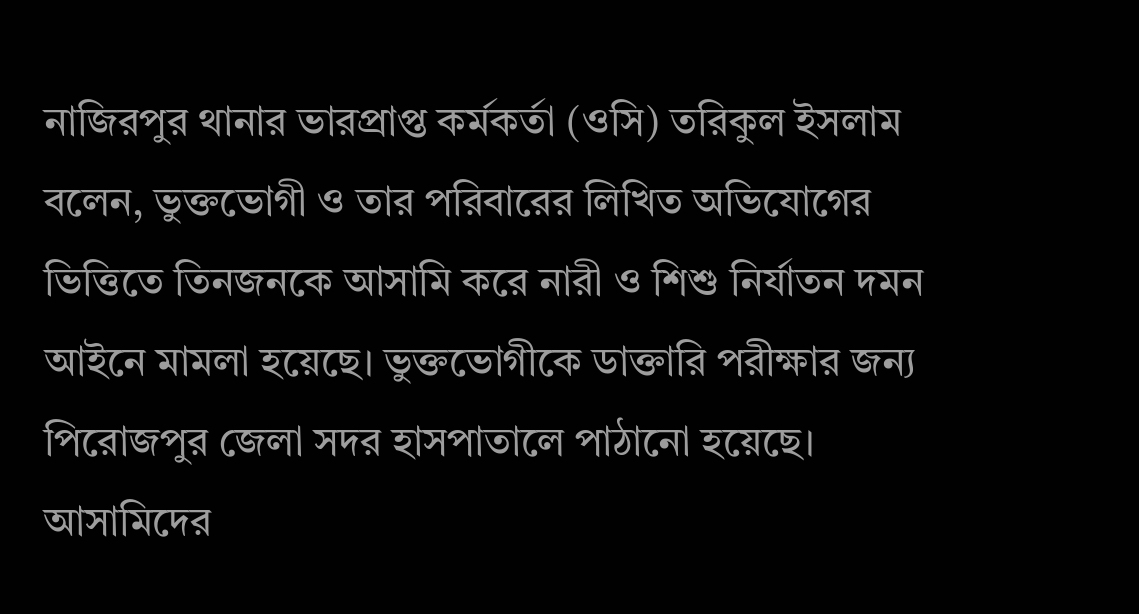নাজিরপুর থানার ভারপ্রাপ্ত কর্মকর্তা (ওসি) তরিকুল ইসলাম বলেন, ভুক্তভোগী ও তার পরিবারের লিখিত অভিযোগের ভিত্তিতে তিনজনকে আসামি করে নারী ও শিশু নির্যাতন দমন আইনে মামলা হয়েছে। ভুক্তভোগীকে ডাক্তারি পরীক্ষার জন্য পিরোজপুর জেলা সদর হাসপাতালে পাঠানো হয়েছে। আসামিদের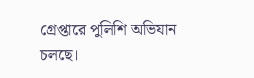গ্রেপ্তারে পুলিশি অভিযান চলছে।